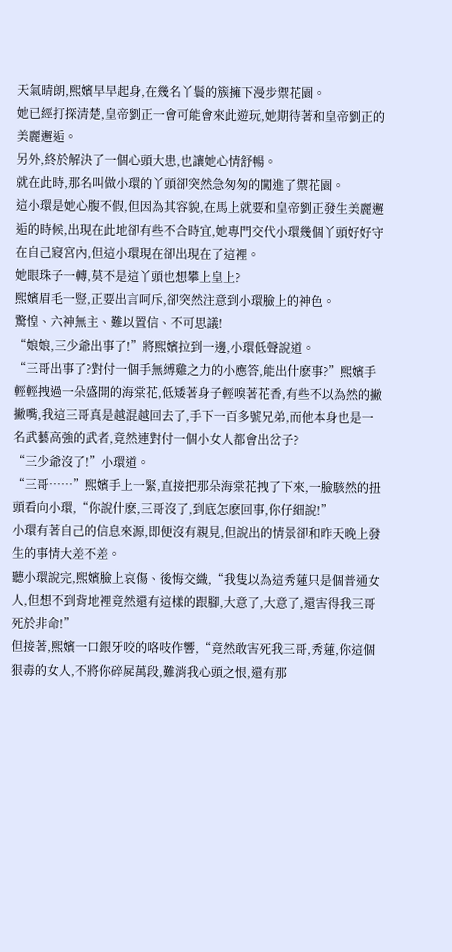天氣晴朗,熙嬪早早起身,在幾名丫鬟的簇擁下漫步禦花園。
她已經打探清楚,皇帝劉正一會可能會來此遊玩,她期待著和皇帝劉正的美麗邂逅。
另外,終於解決了一個心頭大患,也讓她心情舒暢。
就在此時,那名叫做小環的丫頭卻突然急匆匆的闖進了禦花園。
這小環是她心腹不假,但因為其容貌,在馬上就要和皇帝劉正發生美麗邂逅的時候,出現在此地卻有些不合時宜,她專門交代小環幾個丫頭好好守在自己寢宮內,但這小環現在卻出現在了這裡。
她眼珠子一轉,莫不是這丫頭也想攀上皇上?
熙嬪眉毛一豎,正要出言呵斥,卻突然注意到小環臉上的神色。
驚惶、六神無主、難以置信、不可思議!
“娘娘,三少爺出事了!”將熙嬪拉到一邊,小環低聲說道。
“三哥出事了?對付一個手無縛雞之力的小應答,能出什麽事?”熙嬪手輕輕拽過一朵盛開的海棠花,低矮著身子輕嗅著花香,有些不以為然的撇撇嘴,我這三哥真是越混越回去了,手下一百多號兄弟,而他本身也是一名武藝高強的武者,竟然連對付一個小女人都會出岔子?
“三少爺沒了!”小環道。
“三哥……”熙嬪手上一緊,直接把那朵海棠花拽了下來,一臉駭然的扭頭看向小環,“你說什麽,三哥沒了,到底怎麽回事,你仔細說!”
小環有著自己的信息來源,即便沒有親見,但說出的情景卻和昨天晚上發生的事情大差不差。
聽小環說完,熙嬪臉上哀傷、後悔交織,“我隻以為這秀蓮只是個普通女人,但想不到背地裡竟然還有這樣的跟腳,大意了,大意了,還害得我三哥死於非命!”
但接著,熙嬪一口銀牙咬的咯吱作響,“竟然敢害死我三哥,秀蓮,你這個狠毒的女人,不將你碎屍萬段,難消我心頭之恨,還有那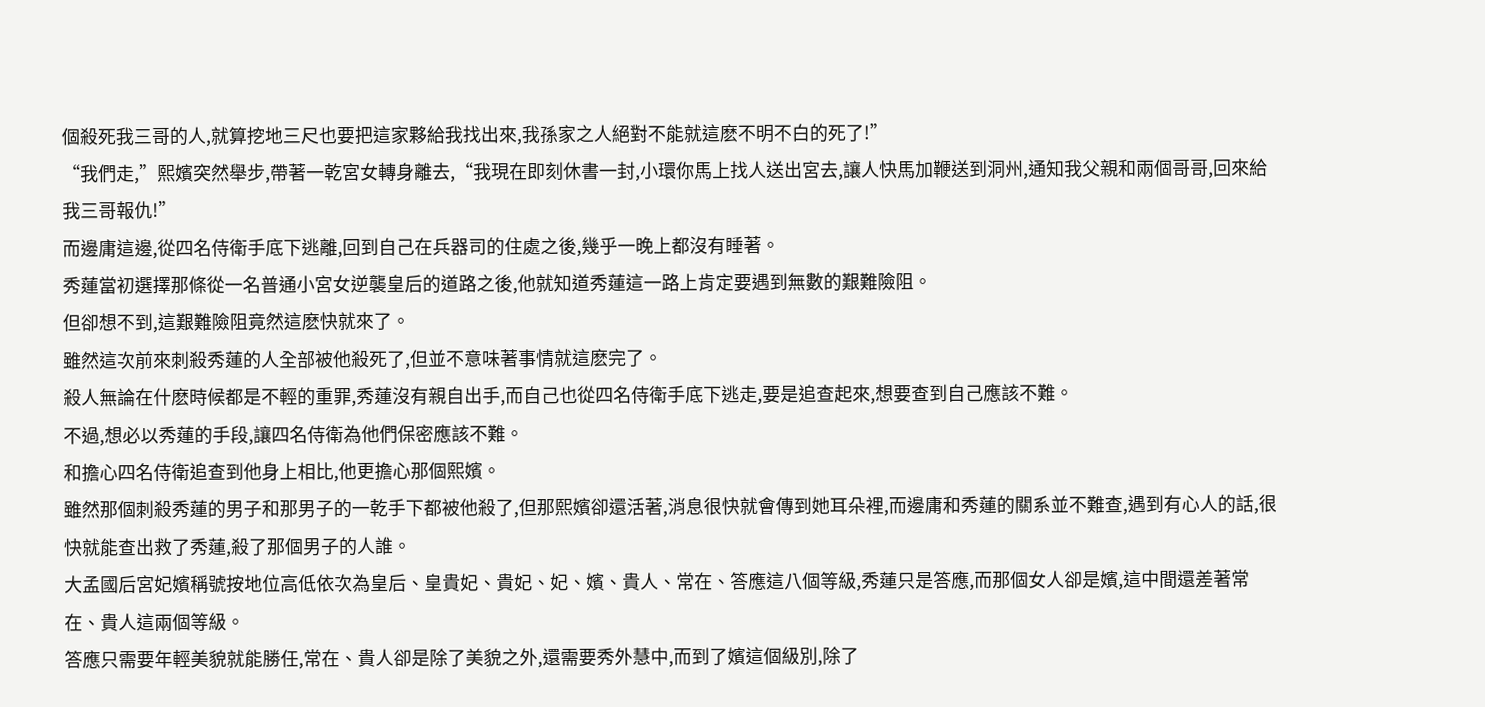個殺死我三哥的人,就算挖地三尺也要把這家夥給我找出來,我孫家之人絕對不能就這麽不明不白的死了!”
“我們走,”熙嬪突然舉步,帶著一乾宮女轉身離去,“我現在即刻休書一封,小環你馬上找人送出宮去,讓人快馬加鞭送到洞州,通知我父親和兩個哥哥,回來給我三哥報仇!”
而邊庸這邊,從四名侍衛手底下逃離,回到自己在兵器司的住處之後,幾乎一晚上都沒有睡著。
秀蓮當初選擇那條從一名普通小宮女逆襲皇后的道路之後,他就知道秀蓮這一路上肯定要遇到無數的艱難險阻。
但卻想不到,這艱難險阻竟然這麽快就來了。
雖然這次前來刺殺秀蓮的人全部被他殺死了,但並不意味著事情就這麽完了。
殺人無論在什麽時候都是不輕的重罪,秀蓮沒有親自出手,而自己也從四名侍衛手底下逃走,要是追查起來,想要查到自己應該不難。
不過,想必以秀蓮的手段,讓四名侍衛為他們保密應該不難。
和擔心四名侍衛追查到他身上相比,他更擔心那個熙嬪。
雖然那個刺殺秀蓮的男子和那男子的一乾手下都被他殺了,但那熙嬪卻還活著,消息很快就會傳到她耳朵裡,而邊庸和秀蓮的關系並不難查,遇到有心人的話,很快就能查出救了秀蓮,殺了那個男子的人誰。
大孟國后宮妃嬪稱號按地位高低依次為皇后、皇貴妃、貴妃、妃、嬪、貴人、常在、答應這八個等級,秀蓮只是答應,而那個女人卻是嬪,這中間還差著常在、貴人這兩個等級。
答應只需要年輕美貌就能勝任,常在、貴人卻是除了美貌之外,還需要秀外慧中,而到了嬪這個級別,除了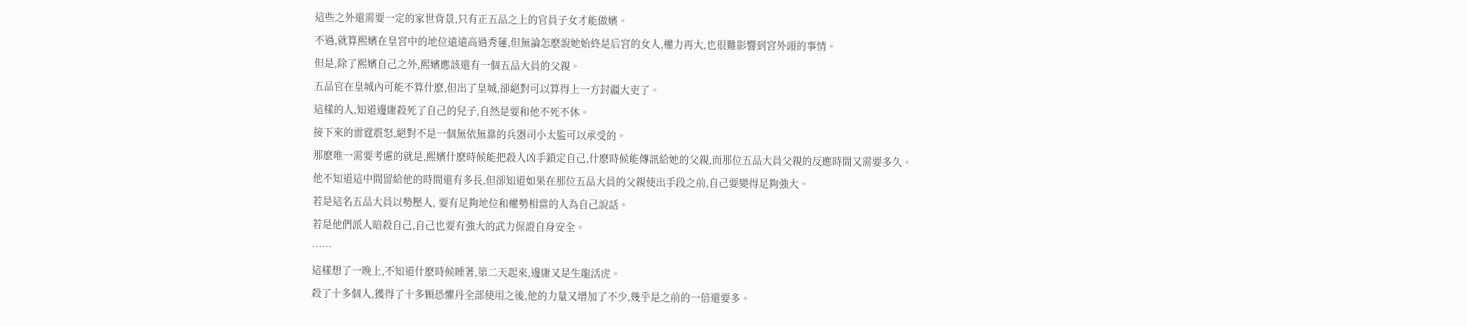這些之外還需要一定的家世背景,只有正五品之上的官員子女才能做嬪。
不過,就算熙嬪在皇宮中的地位遠遠高過秀蓮,但無論怎麽說她始終是后宮的女人,權力再大,也很難影響到宮外頭的事情。
但是,除了熙嬪自己之外,熙嬪應該還有一個五品大員的父親。
五品官在皇城內可能不算什麽,但出了皇城,卻絕對可以算得上一方封疆大吏了。
這樣的人,知道邊庸殺死了自己的兒子,自然是要和他不死不休。
接下來的雷霆震怒,絕對不是一個無依無靠的兵器司小太監可以承受的。
那麽唯一需要考慮的就是,熙嬪什麽時候能把殺人凶手鎖定自己,什麽時候能傳訊給她的父親,而那位五品大員父親的反應時間又需要多久。
他不知道這中間留給他的時間還有多長,但卻知道如果在那位五品大員的父親使出手段之前,自己要變得足夠強大。
若是這名五品大員以勢壓人, 要有足夠地位和權勢相當的人為自己說話。
若是他們派人暗殺自己,自己也要有強大的武力保證自身安全。
……
這樣想了一晚上,不知道什麽時候睡著,第二天起來,邊庸又是生龍活虎。
殺了十多個人,獲得了十多顆恐懼丹全部使用之後,他的力量又增加了不少,幾乎是之前的一倍還要多。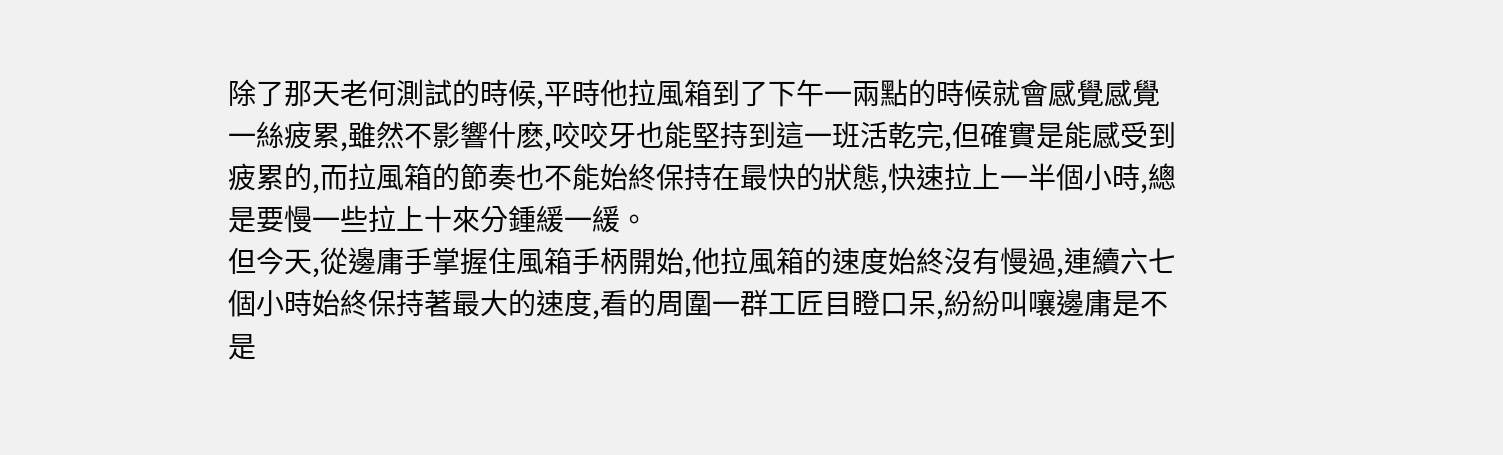除了那天老何測試的時候,平時他拉風箱到了下午一兩點的時候就會感覺感覺一絲疲累,雖然不影響什麽,咬咬牙也能堅持到這一班活乾完,但確實是能感受到疲累的,而拉風箱的節奏也不能始終保持在最快的狀態,快速拉上一半個小時,總是要慢一些拉上十來分鍾緩一緩。
但今天,從邊庸手掌握住風箱手柄開始,他拉風箱的速度始終沒有慢過,連續六七個小時始終保持著最大的速度,看的周圍一群工匠目瞪口呆,紛紛叫嚷邊庸是不是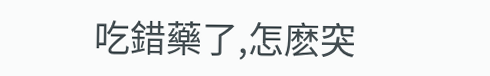吃錯藥了,怎麽突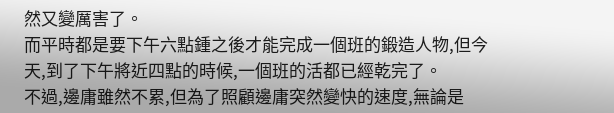然又變厲害了。
而平時都是要下午六點鍾之後才能完成一個班的鍛造人物,但今天,到了下午將近四點的時候,一個班的活都已經乾完了。
不過,邊庸雖然不累,但為了照顧邊庸突然變快的速度,無論是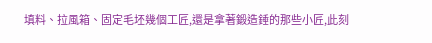填料、拉風箱、固定毛坯幾個工匠,還是拿著鍛造錘的那些小匠,此刻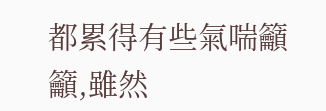都累得有些氣喘籲籲,雖然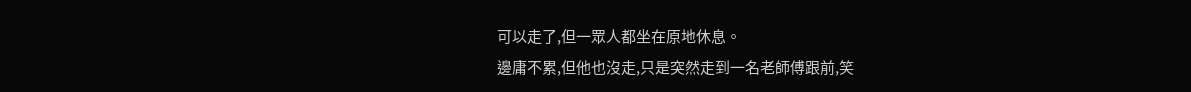可以走了,但一眾人都坐在原地休息。
邊庸不累,但他也沒走,只是突然走到一名老師傅跟前,笑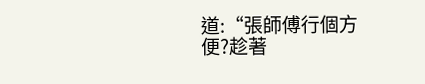道:“張師傅行個方便?趁著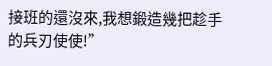接班的還沒來,我想鍛造幾把趁手的兵刃使使!”